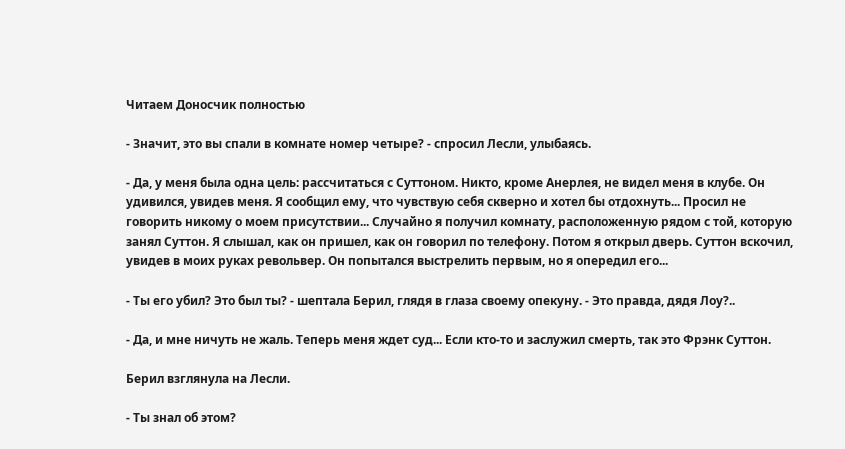Читаем Доносчик полностью

- Значит, это вы спали в комнате номер четыре? - спросил Лесли, улыбаясь.

- Да, у меня была одна цель: рассчитаться с Суттоном. Никто, кроме Анерлея, не видел меня в клубе. Он удивился, увидев меня. Я сообщил ему, что чувствую себя скверно и хотел бы отдохнуть... Просил не говорить никому о моем присутствии... Случайно я получил комнату, расположенную рядом с той, которую занял Суттон. Я слышал, как он пришел, как он говорил по телефону. Потом я открыл дверь. Суттон вскочил, увидев в моих руках револьвер. Он попытался выстрелить первым, но я опередил его...

- Ты его убил? Это был ты? - шептала Берил, глядя в глаза своему опекуну. - Это правда, дядя Лоу?..

- Да, и мне ничуть не жаль. Теперь меня ждет суд... Если кто-то и заслужил смерть, так это Фрэнк Суттон.

Берил взглянула на Лесли.

- Ты знал об этом?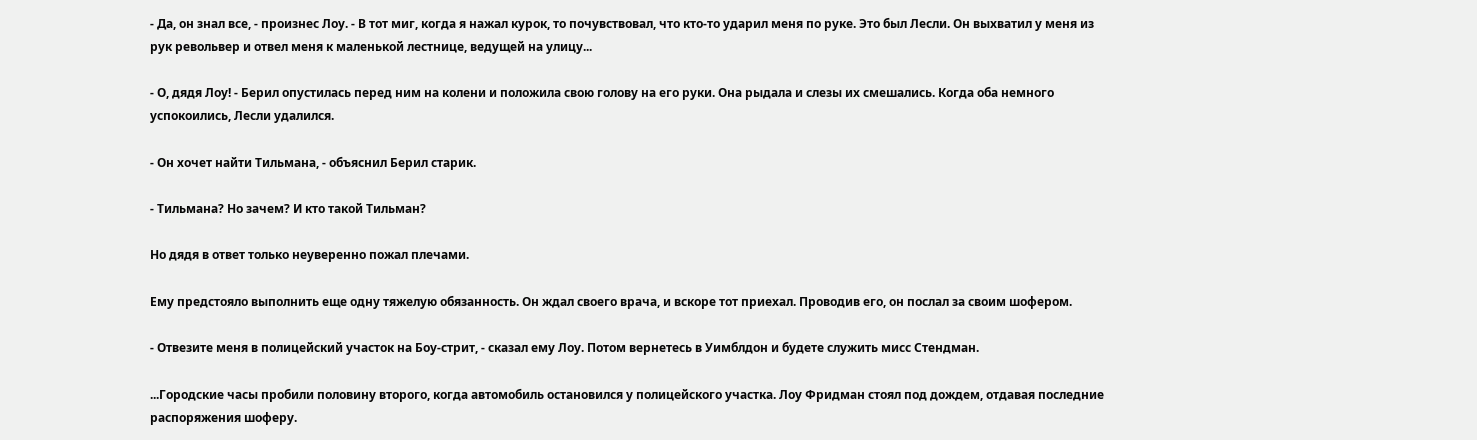- Да, он знал все, - произнес Лоу. - В тот миг, когда я нажал курок, то почувствовал, что кто-то ударил меня по руке. Это был Лесли. Он выхватил у меня из рук револьвер и отвел меня к маленькой лестнице, ведущей на улицу...

- О, дядя Лоу! - Берил опустилась перед ним на колени и положила свою голову на его руки. Она рыдала и слезы их смешались. Когда оба немного успокоились, Лесли удалился.

- Он хочет найти Тильмана, - объяснил Берил старик.

- Тильмана? Но зачем? И кто такой Тильман?

Но дядя в ответ только неуверенно пожал плечами.

Ему предстояло выполнить еще одну тяжелую обязанность. Он ждал своего врача, и вскоре тот приехал. Проводив его, он послал за своим шофером.

- Отвезите меня в полицейский участок на Боу-стрит, - сказал ему Лоу. Потом вернетесь в Уимблдон и будете служить мисс Стендман.

...Городские часы пробили половину второго, когда автомобиль остановился у полицейского участка. Лоу Фридман стоял под дождем, отдавая последние распоряжения шоферу.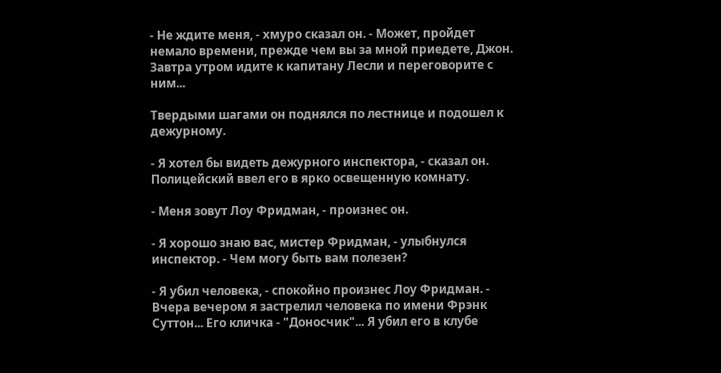- Не ждите меня, - хмуро сказал он. - Может, пройдет немало времени, прежде чем вы за мной приедете, Джон. Завтра утром идите к капитану Лесли и переговорите с ним...

Твердыми шагами он поднялся по лестнице и подошел к дежурному.

- Я хотел бы видеть дежурного инспектора, - сказал он. Полицейский ввел его в ярко освещенную комнату.

- Меня зовут Лоу Фридман, - произнес он.

- Я хорошо знаю вас, мистер Фридман, - улыбнулся инспектор. - Чем могу быть вам полезен?

- Я убил человека, - спокойно произнес Лоу Фридман. - Вчера вечером я застрелил человека по имени Фрэнк Суттон... Его кличка - "Доносчик"... Я убил его в клубе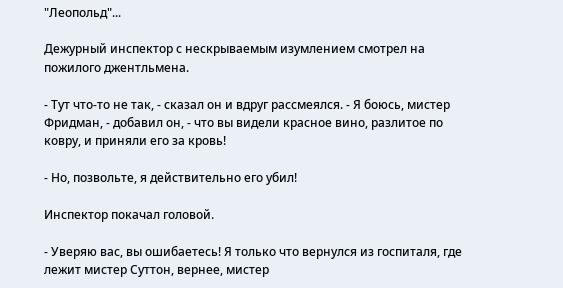"Леопольд"...

Дежурный инспектор с нескрываемым изумлением смотрел на пожилого джентльмена.

- Тут что-то не так, - сказал он и вдруг рассмеялся. - Я боюсь, мистер Фридман, - добавил он, - что вы видели красное вино, разлитое по ковру, и приняли его за кровь!

- Но, позвольте, я действительно его убил!

Инспектор покачал головой.

- Уверяю вас, вы ошибаетесь! Я только что вернулся из госпиталя, где лежит мистер Суттон, вернее, мистер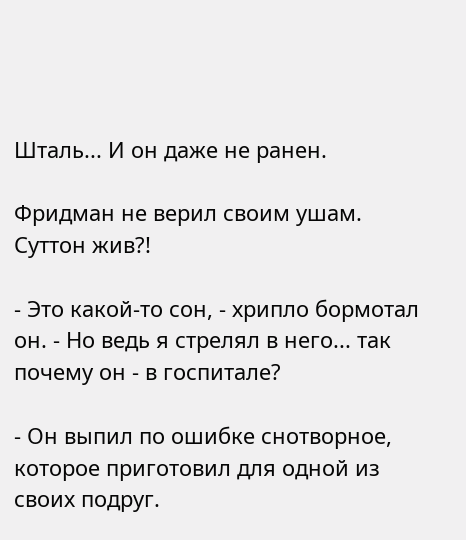Шталь... И он даже не ранен.

Фридман не верил своим ушам. Суттон жив?!

- Это какой-то сон, - хрипло бормотал он. - Но ведь я стрелял в него... так почему он - в госпитале?

- Он выпил по ошибке снотворное, которое приготовил для одной из своих подруг.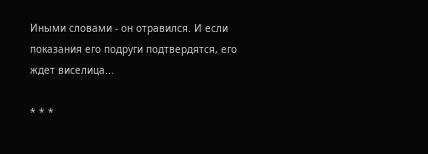Иными словами - он отравился. И если показания его подруги подтвердятся, его ждет виселица...

* * *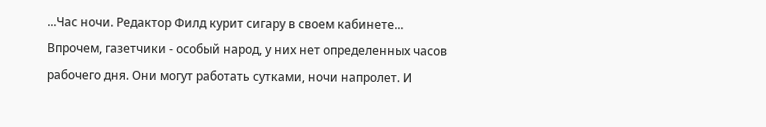...Час ночи. Редактор Филд курит сигару в своем кабинете... Впрочем, газетчики - особый народ, у них нет определенных часов рабочего дня. Они могут работать сутками, ночи напролет. И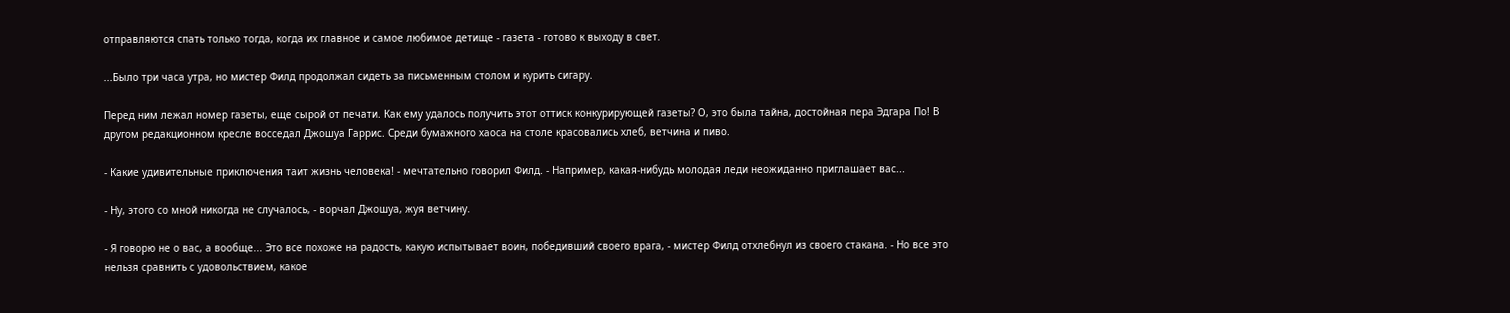отправляются спать только тогда, когда их главное и самое любимое детище - газета - готово к выходу в свет.

...Было три часа утра, но мистер Филд продолжал сидеть за письменным столом и курить сигару.

Перед ним лежал номер газеты, еще сырой от печати. Как ему удалось получить этот оттиск конкурирующей газеты? О, это была тайна, достойная пера Эдгара По! В другом редакционном кресле восседал Джошуа Гаррис. Среди бумажного хаоса на столе красовались хлеб, ветчина и пиво.

- Какие удивительные приключения таит жизнь человека! - мечтательно говорил Филд. - Например, какая-нибудь молодая леди неожиданно приглашает вас...

- Ну, этого со мной никогда не случалось, - ворчал Джошуа, жуя ветчину.

- Я говорю не о вас, а вообще... Это все похоже на радость, какую испытывает воин, победивший своего врага, - мистер Филд отхлебнул из своего стакана. - Но все это нельзя сравнить с удовольствием, какое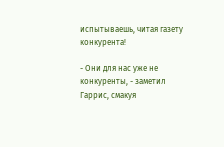испытываешь, читая газету конкурента!

- Они для нас уже не конкуренты, - заметил Гаррис, смакуя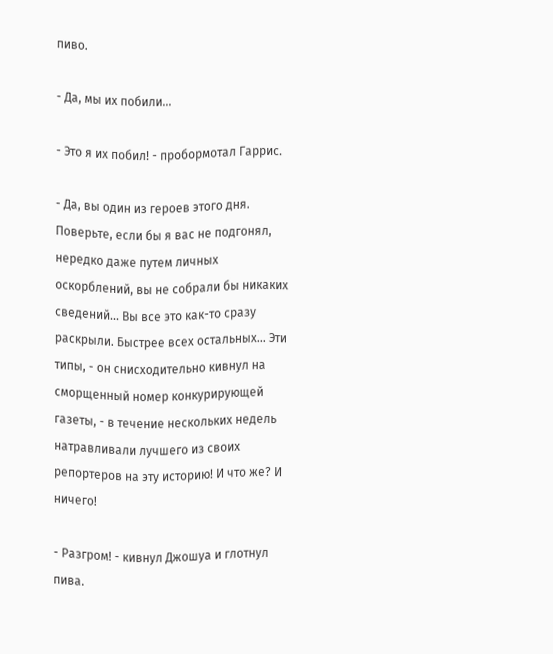пиво.

- Да, мы их побили...

- Это я их побил! - пробормотал Гаррис.

- Да, вы один из героев этого дня. Поверьте, если бы я вас не подгонял, нередко даже путем личных оскорблений, вы не собрали бы никаких сведений... Вы все это как-то сразу раскрыли. Быстрее всех остальных... Эти типы, - он снисходительно кивнул на сморщенный номер конкурирующей газеты, - в течение нескольких недель натравливали лучшего из своих репортеров на эту историю! И что же? И ничего!

- Разгром! - кивнул Джошуа и глотнул пива.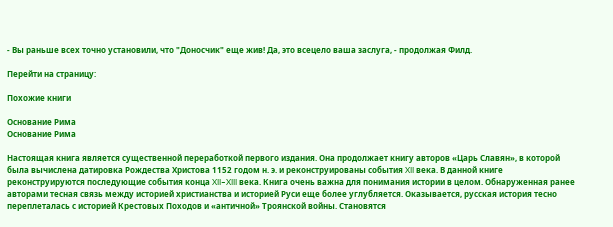- Вы раньше всех точно установили, что "Доносчик" еще жив! Да, это всецело ваша заслуга, - продолжая Филд.

Перейти на страницу:

Похожие книги

Основание Рима
Основание Рима

Настоящая книга является существенной переработкой первого издания. Она продолжает книгу авторов «Царь Славян», в которой была вычислена датировка Рождества Христова 1152 годом н. э. и реконструированы события XII века. В данной книге реконструируются последующие события конца XII–XIII века. Книга очень важна для понимания истории в целом. Обнаруженная ранее авторами тесная связь между историей христианства и историей Руси еще более углубляется. Оказывается, русская история тесно переплеталась с историей Крестовых Походов и «античной» Троянской войны. Становятся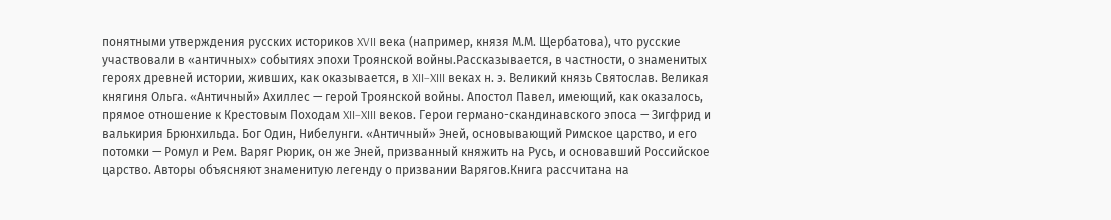понятными утверждения русских историков XVII века (например, князя М.М. Щербатова), что русские участвовали в «античных» событиях эпохи Троянской войны.Рассказывается, в частности, о знаменитых героях древней истории, живших, как оказывается, в XII–XIII веках н. э. Великий князь Святослав. Великая княгиня Ольга. «Античный» Ахиллес — герой Троянской войны. Апостол Павел, имеющий, как оказалось, прямое отношение к Крестовым Походам XII–XIII веков. Герои германо-скандинавского эпоса — Зигфрид и валькирия Брюнхильда. Бог Один, Нибелунги. «Античный» Эней, основывающий Римское царство, и его потомки — Ромул и Рем. Варяг Рюрик, он же Эней, призванный княжить на Русь, и основавший Российское царство. Авторы объясняют знаменитую легенду о призвании Варягов.Книга рассчитана на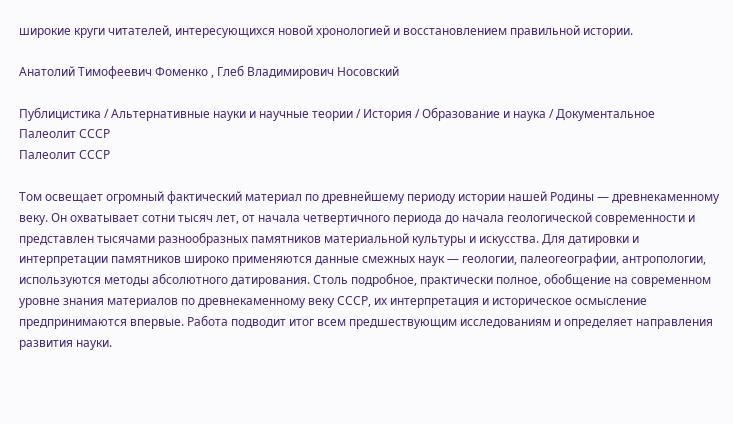широкие круги читателей, интересующихся новой хронологией и восстановлением правильной истории.

Анатолий Тимофеевич Фоменко , Глеб Владимирович Носовский

Публицистика / Альтернативные науки и научные теории / История / Образование и наука / Документальное
Палеолит СССР
Палеолит СССР

Том освещает огромный фактический материал по древнейшему периоду истории нашей Родины — древнекаменному веку. Он охватывает сотни тысяч лет, от начала четвертичного периода до начала геологической современности и представлен тысячами разнообразных памятников материальной культуры и искусства. Для датировки и интерпретации памятников широко применяются данные смежных наук — геологии, палеогеографии, антропологии, используются методы абсолютного датирования. Столь подробное, практически полное, обобщение на современном уровне знания материалов по древнекаменному веку СССР, их интерпретация и историческое осмысление предпринимаются впервые. Работа подводит итог всем предшествующим исследованиям и определяет направления развития науки.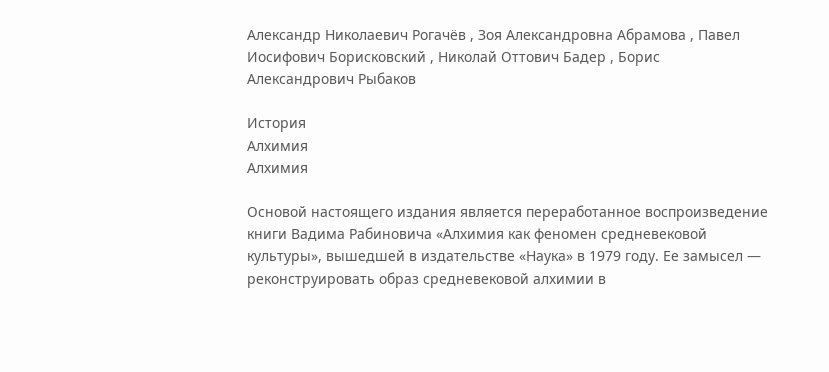Александр Николаевич Рогачёв , Зоя Александровна Абрамова , Павел Иосифович Борисковский , Николай Оттович Бадер , Борис Александрович Рыбаков

История
Алхимия
Алхимия

Основой настоящего издания является переработанное воспроизведение книги Вадима Рабиновича «Алхимия как феномен средневековой культуры», вышедшей в издательстве «Наука» в 1979 году. Ее замысел — реконструировать образ средневековой алхимии в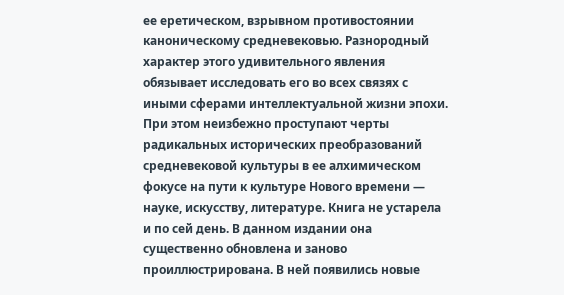ее еретическом, взрывном противостоянии каноническому средневековью. Разнородный характер этого удивительного явления обязывает исследовать его во всех связях с иными сферами интеллектуальной жизни эпохи. При этом неизбежно проступают черты радикальных исторических преобразований средневековой культуры в ее алхимическом фокусе на пути к культуре Нового времени — науке, искусству, литературе. Книга не устарела и по сей день. В данном издании она существенно обновлена и заново проиллюстрирована. В ней появились новые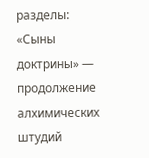разделы: «Сыны доктрины» — продолжение алхимических штудий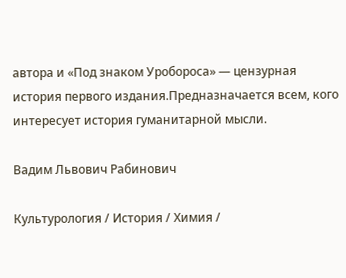автора и «Под знаком Уробороса» — цензурная история первого издания.Предназначается всем, кого интересует история гуманитарной мысли.

Вадим Львович Рабинович

Культурология / История / Химия /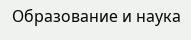Образование и наука